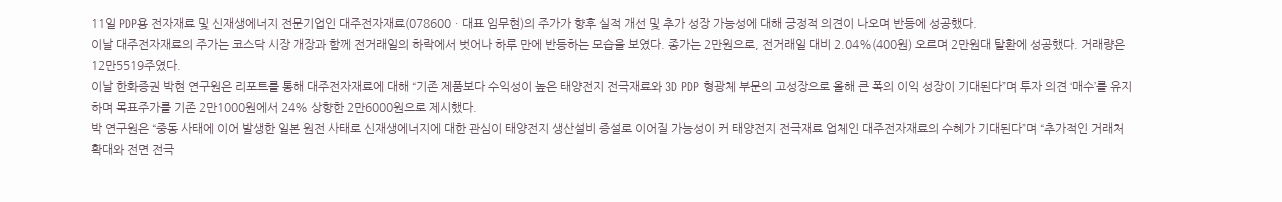11일 PDP용 전자재료 및 신재생에너지 전문기업인 대주전자재료(078600ㆍ대표 임무현)의 주가가 향후 실적 개선 및 추가 성장 가능성에 대해 긍정적 의견이 나오며 반등에 성공했다.
이날 대주전자재료의 주가는 코스닥 시장 개장과 함께 전거래일의 하락에서 벗어나 하루 만에 반등하는 모습을 보였다. 종가는 2만원으로, 전거래일 대비 2.04%(400원) 오르며 2만원대 탈환에 성공했다. 거래량은 12만5519주였다.
이날 한화증권 박현 연구원은 리포트를 통해 대주전자재료에 대해 “기존 제품보다 수익성이 높은 태양전지 전극재료와 3D PDP 형광체 부문의 고성장으로 올해 큰 폭의 이익 성장이 기대된다”며 투자 의견 ‘매수’를 유지하며 목표주가를 기존 2만1000원에서 24% 상향한 2만6000원으로 제시했다.
박 연구원은 “중동 사태에 이어 발생한 일본 원전 사태로 신재생에너지에 대한 관심이 태양전지 생산설비 증설로 이어질 가능성이 커 태양전지 전극재료 업체인 대주전자재료의 수혜가 기대된다”며 “추가적인 거래처 확대와 전면 전극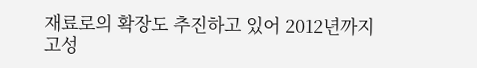재료로의 확장도 추진하고 있어 2012년까지 고성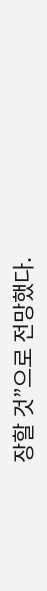장할 것”으로 전망했다.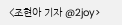<조현아 기자 @2joy>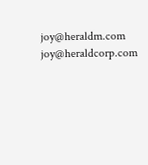joy@heraldm.com
joy@heraldcorp.com